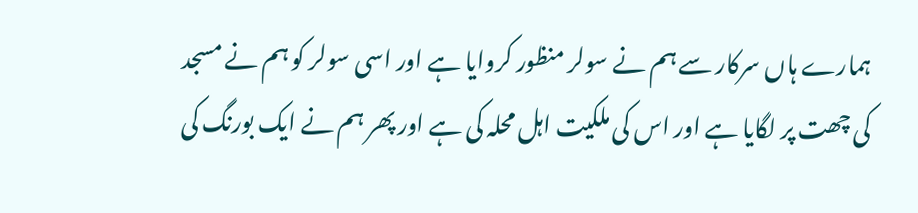ہمارے ہاں سرکار سے ہم نے سولر منظور کروایا ہے اور اسی سولر کو ہم نے مسجد کی چھت پر لگایا ہے اور اس کی ملکیت اہل محلہ کی ہے اور پھر ہم نے ایک بورنگ کی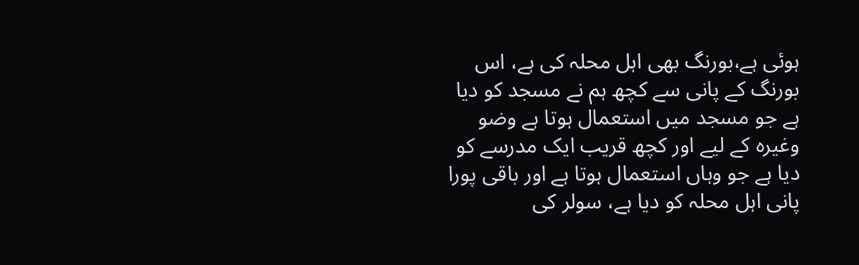ہوئی ہے،بورنگ بھی اہل محلہ کی ہے، اس بورنگ کے پانی سے کچھ ہم نے مسجد کو دیا ہے جو مسجد میں استعمال ہوتا ہے وضو وغیرہ کے لیے اور کچھ قریب ایک مدرسے کو دیا ہے جو وہاں استعمال ہوتا ہے اور باقی پورا پانی اہل محلہ کو دیا ہے، سولر کی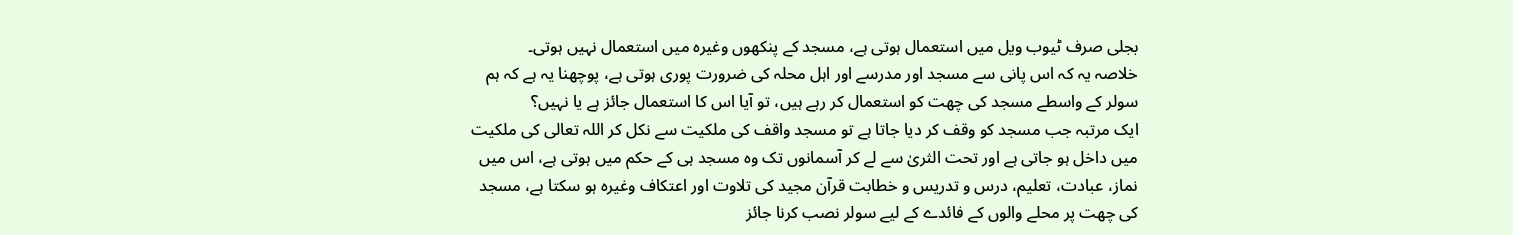بجلی صرف ٹیوب ویل میں استعمال ہوتی ہے، مسجد کے پنکھوں وغیرہ میں استعمال نہیں ہوتی۔
خلاصہ یہ کہ اس پانی سے مسجد اور مدرسے اور اہل محلہ کی ضرورت پوری ہوتی ہے، پوچھنا یہ ہے کہ ہم سولر کے واسطے مسجد کی چھت کو استعمال کر رہے ہیں، تو آیا اس کا استعمال جائز ہے یا نہیں؟
ایک مرتبہ جب مسجد کو وقف کر دیا جاتا ہے تو مسجد واقف کی ملکیت سے نکل کر اللہ تعالی کی ملکیت میں داخل ہو جاتی ہے اور تحت الثریٰ سے لے کر آسمانوں تک وہ مسجد ہی کے حکم میں ہوتی ہے، اس میں نماز، عبادت، تعلیم، درس و تدریس و خطابت قرآن مجید کی تلاوت اور اعتکاف وغیرہ ہو سکتا ہے، مسجد کی چھت پر محلے والوں کے فائدے کے لیے سولر نصب کرنا جائز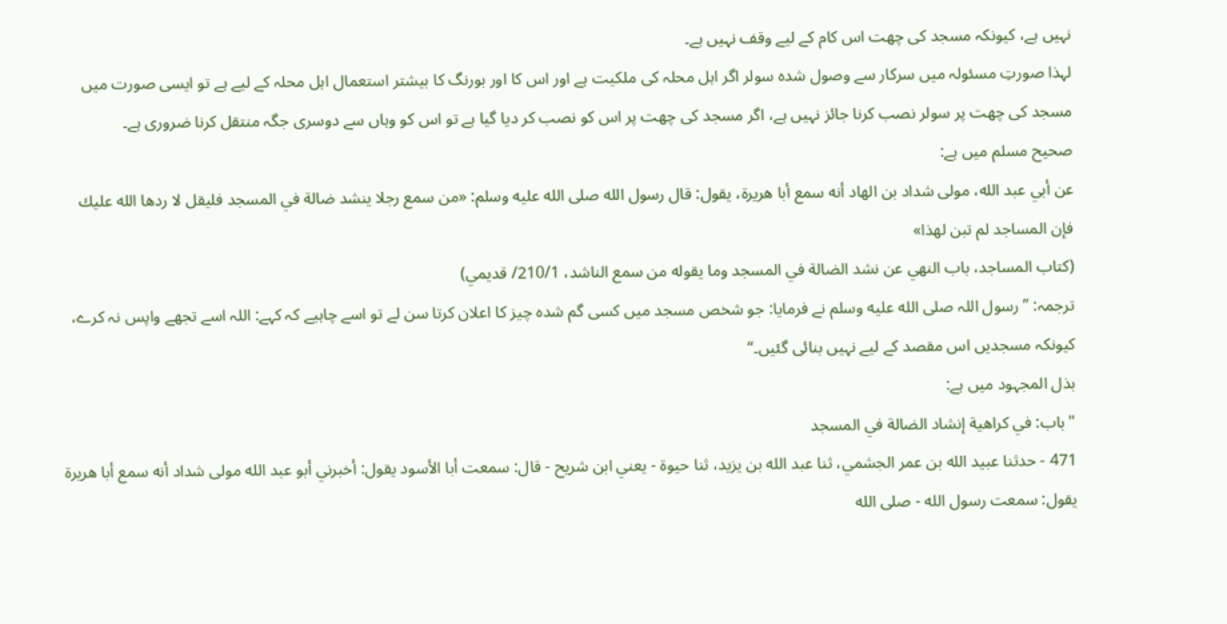نہیں ہے، کیونکہ مسجد کی چھت اس کام کے لیے وقف نہیں ہے۔
لہذا صورتِ مسئولہ میں سرکار سے وصول شدہ سولر اگر اہل محلہ کی ملکیت ہے اور اس کا اور بورنگ کا بیشتر استعمال اہل محلہ کے لیے ہے تو ایسی صورت میں مسجد کی چھت پر سولر نصب کرنا جائز نہیں ہے، اگر مسجد کی چھت پر اس کو نصب کر دیا گیا ہے تو اس کو وہاں سے دوسری جگہ منتقل کرنا ضروری ہے۔
صحيح مسلم ميں ہے:
عن أبي عبد الله، مولى شداد بن الهاد أنه سمع أبا هريرة، يقول: قال رسول الله صلى الله عليه وسلم: «من سمع رجلا ينشد ضالة في المسجد فليقل لا ردها الله عليك فإن المساجد لم تبن لهذا»
(كتاب المساجد، باب النهي عن نشد الضالة في المسجد وما يقوله من سمع الناشد، 210/1/ قديمي)
ترجمہ: ”رسول اللہ صلى الله عليه وسلم نے فرمایا: جو شخص مسجد میں کسی گم شدہ چیز کا اعلان کرتا سن لے تو اسے چاہیے کہ کہے: اللہ اسے تجھے واپس نہ کرے، کیونکہ مسجدیں اس مقصد کے لیے نہیں بنائی گئیں۔“
بذل المجہود میں ہے:
"باب: في كراهية إنشاد الضالة في المسجد
471 - حدثنا عبيد الله بن عمر الجشمي، ثنا عبد الله بن يزيد، ثنا حيوة - يعني ابن شريح - قال: سمعت أبا الأسود يقول: أخبرني أبو عبد الله مولى شداد أنه سمع أبا هريرة يقول: سمعت رسول الله - صلى الله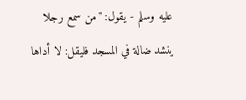عليه وسلم - يقول: "من سمع رجلا ينشد ضالة في المسجد فليقل: لا أداها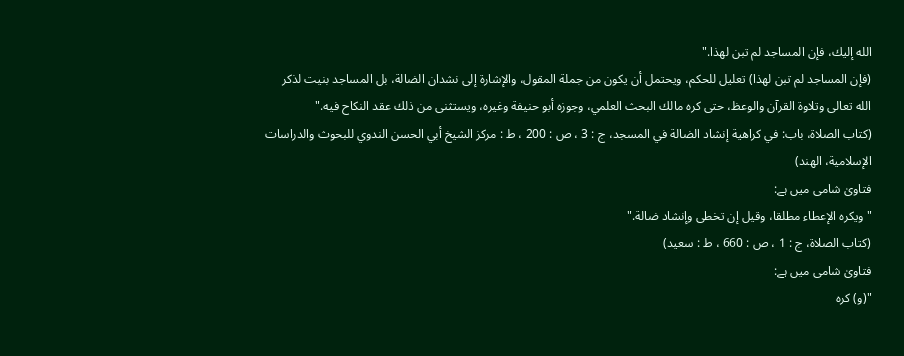الله إليك، فإن المساجد لم تبن لهذا."
(فإن المساجد لم تبن لهذا) تعليل للحكم، ويحتمل أن يكون من جملة المقول، والإشارة إلى نشدان الضالة، بل المساجد بنيت لذكر الله تعالى وتلاوة القرآن والوعظ، حتى كره مالك البحث العلمي، وجوزه أبو حنيفة وغيره، ويستثنى من ذلك عقد النكاح فيه."
(کتاب الصلاۃ، باب: في كراهية إنشاد الضالة في المسجد، ج : 3 ، ص : 200 ، ط : مركز الشيخ أبي الحسن الندوي للبحوث والدراسات الإسلامية، الهند)
فتاویٰ شامی میں ہے:
"ويكره الإعطاء مطلقا، وقيل إن تخطى وإنشاد ضالة."
(كتاب الصلاة، ج : 1 ، ص : 660 ، ط : سعيد)
فتاویٰ شامی میں ہے:
"(و) كره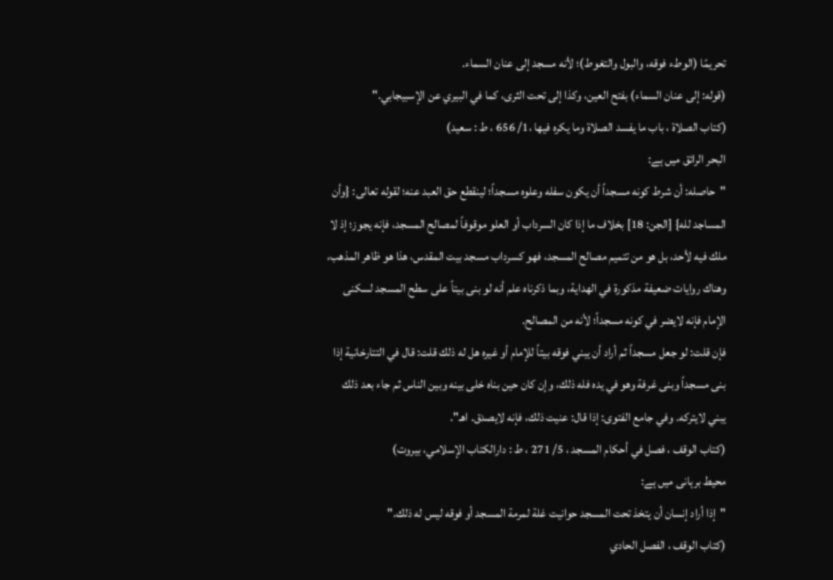تحريمًا (الوطء فوقه، والبول والتغوط)؛ لأنه مسجد إلى عنان السماء.
(قوله: إلى عنان السماء) بفتح العين، وكذا إلى تحت الثرى، كما في البيري عن الإسبيجابي."
(کتاب الصلاۃ ، باب ما يفسد الصلاة وما يكره فيها ،1/ 656 ، ط : سعید)
البحر الرائق میں ہے:
"حاصله: أن شرط كونه مسجداً أن يكون سفله وعلوه مسجداً؛ لينقطع حق العبد عنه؛ لقوله تعالى: {وأن المساجد لله} [الجن: 18] بخلاف ما إذا كان السرداب أو العلو موقوفاً لمصالح المسجد، فإنه يجوز؛ إذ لا ملك فيه لأحد، بل هو من تتميم مصالح المسجد، فهو كسرداب مسجد بيت المقدس، هذا هو ظاهر المذهب، وهناك روايات ضعيفة مذكورة في الهداية، وبما ذكرناه علم أنه لو بنى بيتاً على سطح المسجد لسكنى الإمام فإنه لايضر في كونه مسجداً؛ لأنه من المصالح.
فإن قلت: لو جعل مسجداً ثم أراد أن يبني فوقه بيتاً للإمام أو غيره هل له ذلك قلت: قال في التتارخانية إذا بنى مسجداً وبنى غرفة وهو في يده فله ذلك، وإن كان حين بناه خلى بينه وبين الناس ثم جاء بعد ذلك يبني لايتركه. وفي جامع الفتوى: إذا قال: عنيت ذلك، فإنه لايصدق. اهـ".
(کتاب الوقف ، فصل في أحکام المسجد ، 5/ 271 ، ط : دارالکتاب الإسلامي، بیروت)
محیط برہانی میں ہے:
"إذا أراد إنسان أن يتخذ تحت المسجد حوانيت غلة لمرمة المسجد أو فوقه ليس له ذلك."
(كتاب الوقف ، الفصل الحادي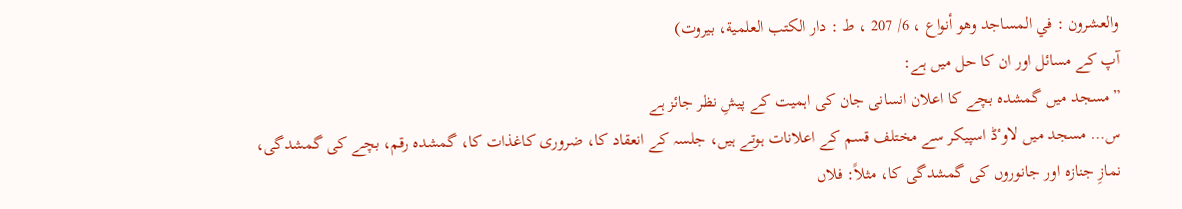والعشرون : في المساجد وهو أنواع ، 6/ 207 ، ط : دار الكتب العلمية، بيروت)
آپ کے مسائل اور ان کا حل میں ہے:
”مسجد میں گمشدہ بچے کا اعلان انسانی جان کی اہمیت کے پیشِ نظر جائز ہے
س… مسجد میں لاوٴڈ اسپیکر سے مختلف قسم کے اعلانات ہوتے ہیں، جلسہ کے انعقاد کا، ضروری کاغذات کا، گمشدہ رقم، بچے کی گمشدگی، نمازِ جنازہ اور جانوروں کی گمشدگی کا، مثلاً: فلاں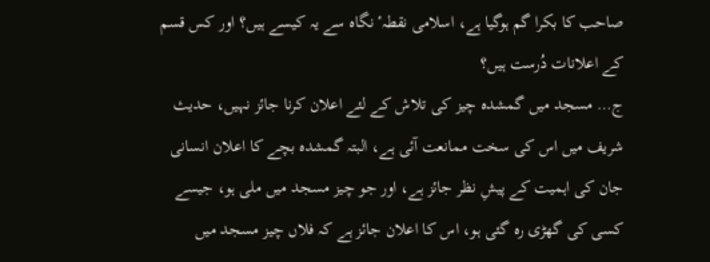صاحب کا بکرا گم ہوگیا ہے، اسلامی نقطہٴ نگاہ سے یہ کیسے ہیں؟ اور کس قسم کے اعلانات دُرست ہیں؟
ج… مسجد میں گمشدہ چیز کی تلاش کے لئے اعلان کرنا جائز نہیں، حدیث شریف میں اس کی سخت ممانعت آئی ہے، البتہ گمشدہ بچے کا اعلان انسانی جان کی اہمیت کے پیشِ نظر جائز ہے، اور جو چیز مسجد میں ملی ہو، جیسے کسی کی گھڑی رہ گئی ہو، اس کا اعلان جائز ہے کہ فلاں چیز مسجد میں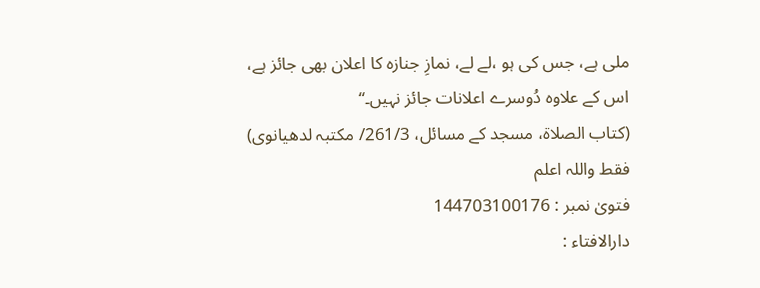ملی ہے، جس کی ہو ،لے لے، نمازِ جنازہ کا اعلان بھی جائز ہے، اس کے علاوہ دُوسرے اعلانات جائز نہیں۔“
(كتاب الصلاۃ، مسجد کے مسائل، 261/3/ مکتبہ لدھیانوی)
فقط واللہ اعلم
فتویٰ نمبر : 144703100176
دارالافتاء :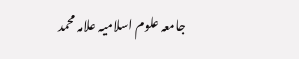جامعہ علوم اسلامیہ علامہ محمد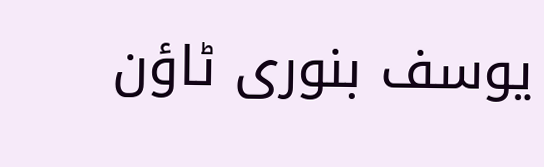یوسف بنوری ٹاؤن